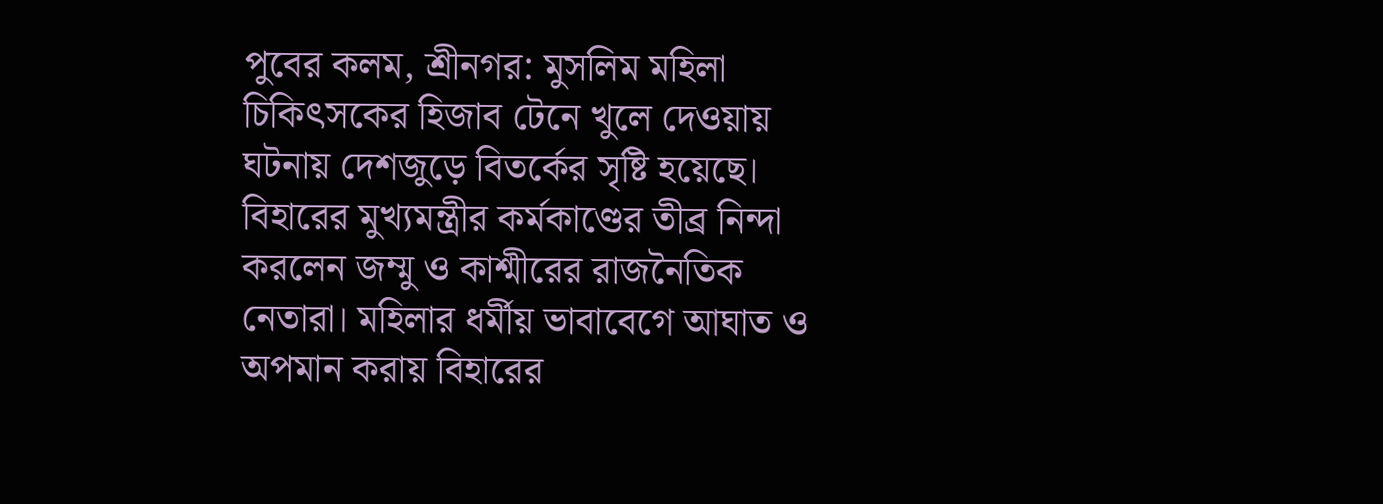পুবের কলম, শ্রীনগর: মুসলিম মহিলা চিকিৎসকের হিজাব টেনে খুলে দেওয়ায় ঘটনায় দেশজুড়ে বিতর্কের সৃষ্টি হয়েছে। বিহারের মুখ্যমন্ত্রীর কর্মকাণ্ডের তীব্র নিন্দা করলেন জম্মু ও কাশ্মীরের রাজনৈতিক নেতারা। মহিলার ধর্মীয় ভাবাবেগে আঘাত ও অপমান করায় বিহারের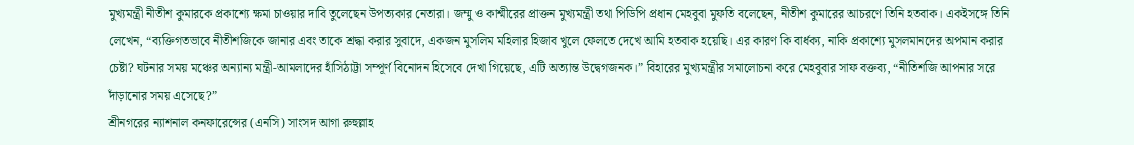মুখ্যমন্ত্রী নীতীশ কুমারকে প্রকাশ্যে ক্ষমা চাওয়ার দাবি তুলেছেন উপত্যকার নেতারা। জম্মু ও কাশ্মীরের প্রাক্তন মুখ্যমন্ত্রী তথা পিডিপি প্রধান মেহবুবা মুফতি বলেছেন, নীতীশ কুমারের আচরণে তিনি হতবাক। একইসঙ্গে তিনি লেখেন, “ব্যক্তিগতভাবে নীতীশজিকে জানার এবং তাকে শ্রদ্ধা করার সুবাদে, একজন মুসলিম মহিলার হিজাব খুলে ফেলতে দেখে আমি হতবাক হয়েছি। এর কারণ কি বার্ধক্য, নাকি প্রকাশ্যে মুসলমানদের অপমান করার চেষ্টা? ঘটনার সময় মঞ্চের অন্যান্য মন্ত্রী-আমলাদের হাঁসিঠাট্টা সম্পূর্ণ বিনোদন হিসেবে দেখা গিয়েছে, এটি অত্যান্ত উদ্বেগজনক।” বিহারের মুখ্যমন্ত্রীর সমালোচনা করে মেহবুবার সাফ বক্তব্য, “নীতিশজি আপনার সরে দাঁড়ানোর সময় এসেছে?”
শ্রীনগরের ন্যাশনাল কনফারেন্সের (এনসি) সাংসদ আগা রুহুল্লাহ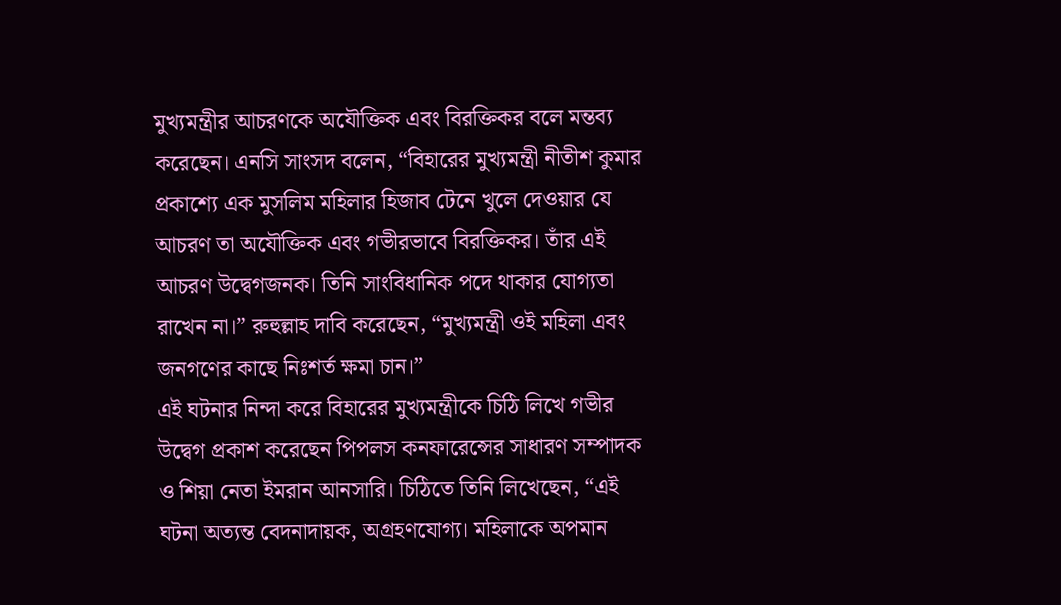মুখ্যমন্ত্রীর আচরণকে অযৌক্তিক এবং বিরক্তিকর বলে মন্তব্য করেছেন। এনসি সাংসদ বলেন, “বিহারের মুখ্যমন্ত্রী নীতীশ কুমার প্রকাশ্যে এক মুসলিম মহিলার হিজাব টেনে খুলে দেওয়ার যে আচরণ তা অযৌক্তিক এবং গভীরভাবে বিরক্তিকর। তাঁর এই আচরণ উদ্বেগজনক। তিনি সাংবিধানিক পদে থাকার যোগ্যতা রাখেন না।” রুহুল্লাহ দাবি করেছেন, “মুখ্যমন্ত্রী ওই মহিলা এবং জনগণের কাছে নিঃশর্ত ক্ষমা চান।”
এই ঘটনার নিন্দা করে বিহারের মুখ্যমন্ত্রীকে চিঠি লিখে গভীর উদ্বেগ প্রকাশ করেছেন পিপলস কনফারেন্সের সাধারণ সম্পাদক ও শিয়া নেতা ইমরান আনসারি। চিঠিতে তিনি লিখেছেন, “এই ঘটনা অত্যন্ত বেদনাদায়ক, অগ্রহণযোগ্য। মহিলাকে অপমান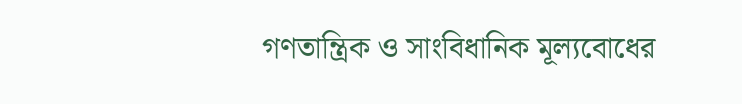গণতান্ত্রিক ও সাংবিধানিক মূল্যবোধের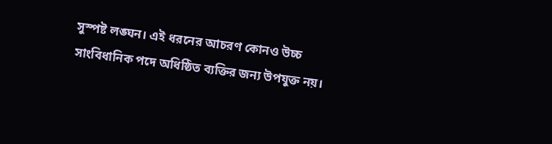সুস্পষ্ট লঙ্ঘন। এই ধরনের আচরণ কোনও উচ্চ সাংবিধানিক পদে অধিষ্ঠিত ব্যক্তির জন্য উপযুক্ত নয়।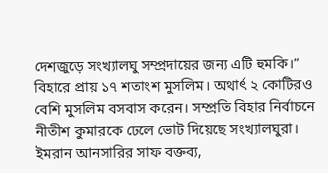দেশজুড়ে সংখ্যালঘু সম্প্রদায়ের জন্য এটি হুমকি।” বিহারে প্রায় ১৭ শতাংশ মুসলিম। অথার্ৎ ২ কোটিরও বেশি মুসলিম বসবাস করেন। সম্প্রতি বিহার নির্বাচনে নীতীশ কুমারকে ঢেলে ভোট দিয়েছে সংখ্যালঘুরা। ইমরান আনসারির সাফ বক্তব্য,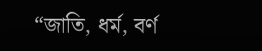“জাতি, ধর্ম, বর্ণ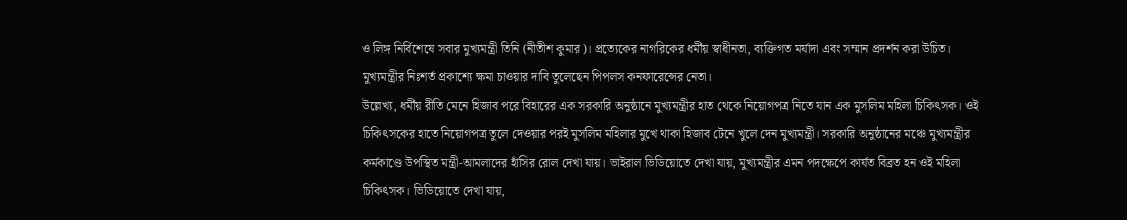ও লিঙ্গ নির্বিশেষে সবার মুখ্যমন্ত্রী তিনি (নীতীশ কুমার)। প্রত্যেকের নাগরিকের ধর্মীয় স্বাধীনতা, ব্যক্তিগত মর্যাদা এবং সম্মান প্রদর্শন করা উচিত। মুখ্যমন্ত্রীর নিঃশর্ত প্রকাশ্যে ক্ষমা চাওয়ার দাবি তুলেছেন পিপলস কনফারেন্সের নেতা।
উল্লেখ্য, ধর্মীয় রীতি মেনে হিজাব পরে বিহারের এক সরকারি অনুষ্ঠানে মুখ্যমন্ত্রীর হাত থেকে নিয়োগপত্র নিতে যান এক মুসলিম মহিলা চিকিৎসক। ওই চিকিৎসকের হাতে নিয়োগপত্র তুলে দেওয়ার পরই মুসলিম মহিলার মুখে থাকা হিজাব টেনে খুলে দেন মুখ্যমন্ত্রী। সরকারি অনুষ্ঠানের মঞ্চে মুখ্যমন্ত্রীর কর্মকাণ্ডে উপস্থিত মন্ত্রী-আমলাদের হাঁসির রোল দেখা যায়। ভাইরাল ভিডিয়োতে দেখা যায়, মুখ্যমন্ত্রীর এমন পদক্ষেপে কার্যত বিব্রত হন ওই মহিলা চিকিৎসক। ভিডিয়োতে দেখা যায়,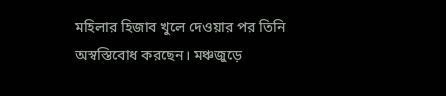মহিলার হিজাব খুলে দেওয়ার পর তিনি অস্বস্তিবোধ করছেন। মঞ্চজুড়ে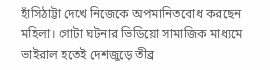হাঁসিঠাট্টা দেখে নিজেকে অপমানিতবোধ করছেন মহিলা। গোটা ঘটনার ভিডিয়ো সামাজিক মাধ্যমে ভাইরাল হতেই দেশজুড়ে তীব্র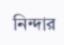নিন্দার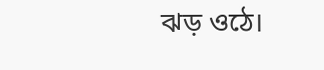ঝড় ওঠে।